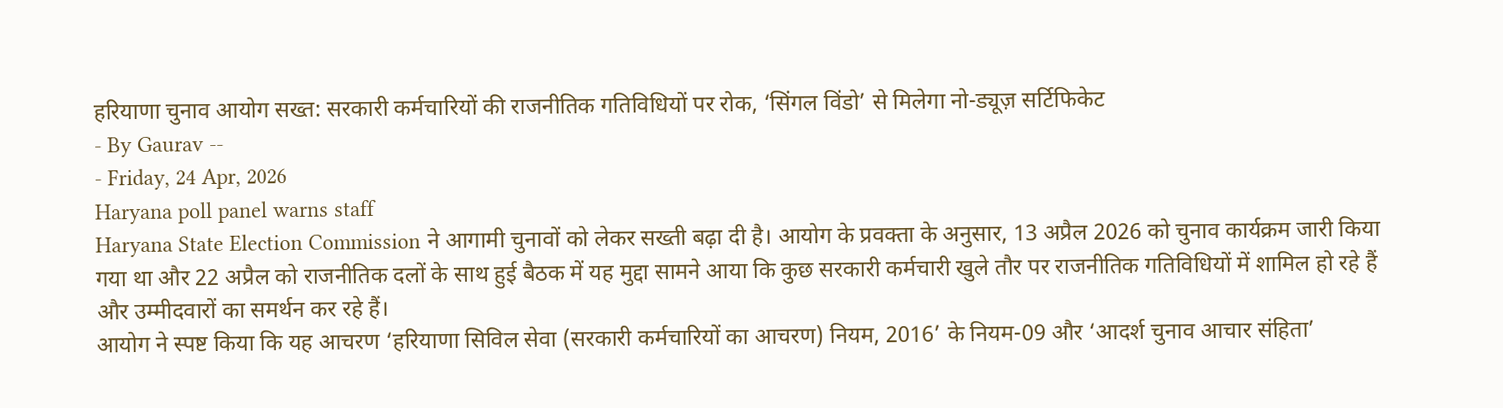हरियाणा चुनाव आयोग सख्त: सरकारी कर्मचारियों की राजनीतिक गतिविधियों पर रोक, ‘सिंगल विंडो’ से मिलेगा नो-ड्यूज़ सर्टिफिकेट
- By Gaurav --
- Friday, 24 Apr, 2026
Haryana poll panel warns staff
Haryana State Election Commission ने आगामी चुनावों को लेकर सख्ती बढ़ा दी है। आयोग के प्रवक्ता के अनुसार, 13 अप्रैल 2026 को चुनाव कार्यक्रम जारी किया गया था और 22 अप्रैल को राजनीतिक दलों के साथ हुई बैठक में यह मुद्दा सामने आया कि कुछ सरकारी कर्मचारी खुले तौर पर राजनीतिक गतिविधियों में शामिल हो रहे हैं और उम्मीदवारों का समर्थन कर रहे हैं।
आयोग ने स्पष्ट किया कि यह आचरण ‘हरियाणा सिविल सेवा (सरकारी कर्मचारियों का आचरण) नियम, 2016’ के नियम-09 और ‘आदर्श चुनाव आचार संहिता’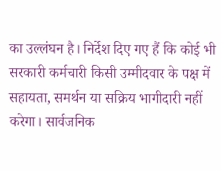का उल्लंघन है। निर्देश दिए गए हैं कि कोई भी सरकारी कर्मचारी किसी उम्मीदवार के पक्ष में सहायता, समर्थन या सक्रिय भागीदारी नहीं करेगा। सार्वजनिक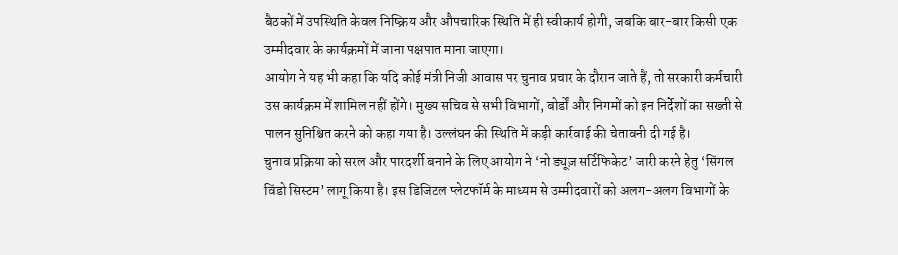बैठकों में उपस्थिति केवल निष्क्रिय और औपचारिक स्थिति में ही स्वीकार्य होगी, जबकि बार-बार किसी एक उम्मीदवार के कार्यक्रमों में जाना पक्षपात माना जाएगा।
आयोग ने यह भी कहा कि यदि कोई मंत्री निजी आवास पर चुनाव प्रचार के दौरान जाते हैं, तो सरकारी कर्मचारी उस कार्यक्रम में शामिल नहीं होंगे। मुख्य सचिव से सभी विभागों, बोर्डों और निगमों को इन निर्देशों का सख्ती से पालन सुनिश्चित करने को कहा गया है। उल्लंघन की स्थिति में कड़ी कार्रवाई की चेतावनी दी गई है।
चुनाव प्रक्रिया को सरल और पारदर्शी बनाने के लिए आयोग ने ‘नो ड्यूज़ सर्टिफिकेट’ जारी करने हेतु ‘सिंगल विंडो सिस्टम’ लागू किया है। इस डिजिटल प्लेटफॉर्म के माध्यम से उम्मीदवारों को अलग-अलग विभागों के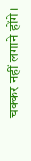चक्कर नहीं लगाने होंगे।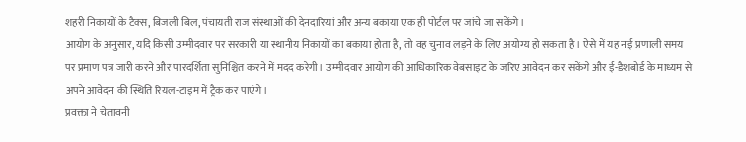शहरी निकायों के टैक्स, बिजली बिल, पंचायती राज संस्थाओं की देनदारियां और अन्य बकाया एक ही पोर्टल पर जांचे जा सकेंगे।
आयोग के अनुसार, यदि किसी उम्मीदवार पर सरकारी या स्थानीय निकायों का बकाया होता है, तो वह चुनाव लड़ने के लिए अयोग्य हो सकता है। ऐसे में यह नई प्रणाली समय पर प्रमाण पत्र जारी करने और पारदर्शिता सुनिश्चित करने में मदद करेगी। उम्मीदवार आयोग की आधिकारिक वेबसाइट के जरिए आवेदन कर सकेंगे और ई-डैशबोर्ड के माध्यम से अपने आवेदन की स्थिति रियल-टाइम में ट्रैक कर पाएंगे।
प्रवक्ता ने चेतावनी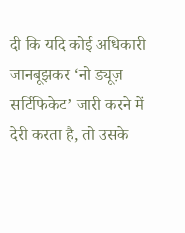दी कि यदि कोई अधिकारी जानबूझकर ‘नो ड्यूज़ सर्टिफिकेट’ जारी करने में देरी करता है, तो उसके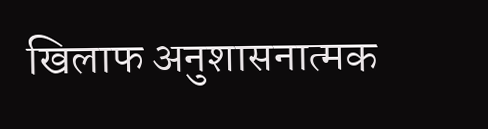खिलाफ अनुशासनात्मक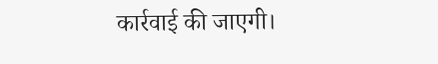कार्रवाई की जाएगी।